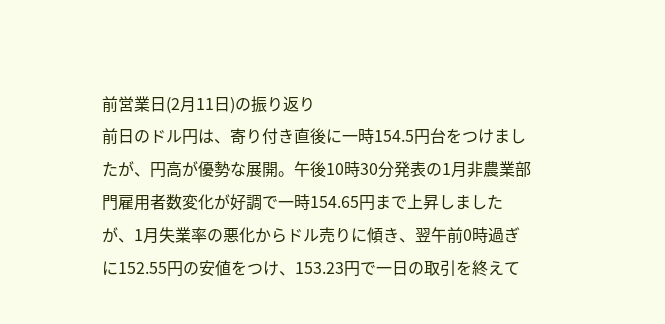前営業日(2月11日)の振り返り
前日のドル円は、寄り付き直後に一時154.5円台をつけましたが、円高が優勢な展開。午後10時30分発表の1月非農業部門雇用者数変化が好調で一時154.65円まで上昇しましたが、1月失業率の悪化からドル売りに傾き、翌午前0時過ぎに152.55円の安値をつけ、153.23円で一日の取引を終えて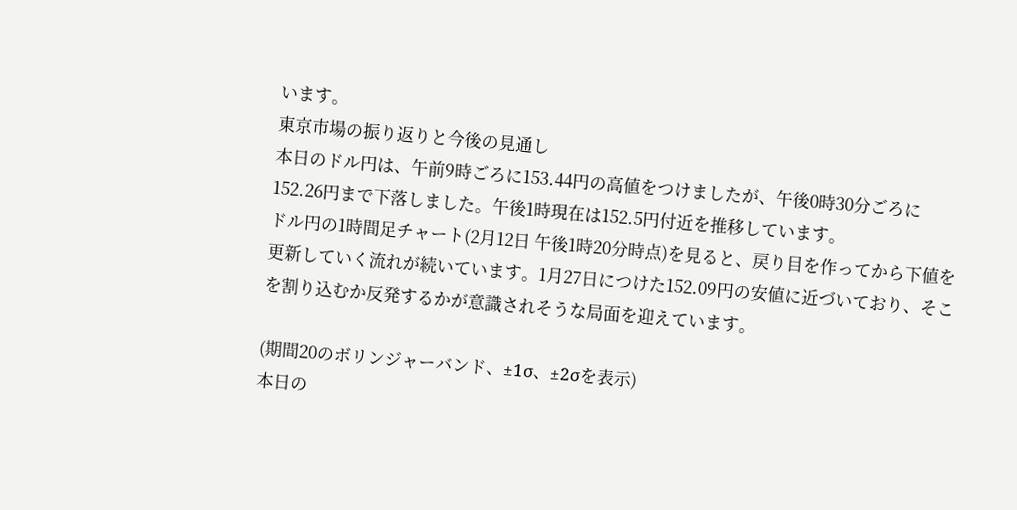います。
東京市場の振り返りと今後の見通し
本日のドル円は、午前9時ごろに153.44円の高値をつけましたが、午後0時30分ごろに152.26円まで下落しました。午後1時現在は152.5円付近を推移しています。
ドル円の1時間足チャート(2月12日 午後1時20分時点)を見ると、戻り目を作ってから下値を更新していく流れが続いています。1月27日につけた152.09円の安値に近づいており、そこを割り込むか反発するかが意識されそうな局面を迎えています。

(期間20のボリンジャーバンド、±1σ、±2σを表示)
本日の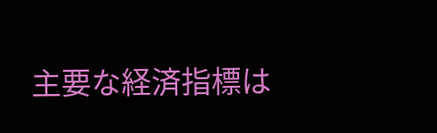主要な経済指標は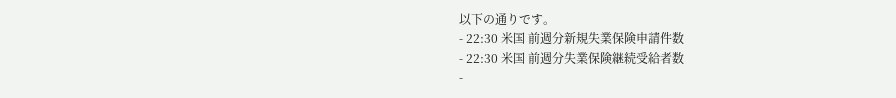以下の通りです。
- 22:30 米国 前週分新規失業保険申請件数
- 22:30 米国 前週分失業保険継続受給者数
-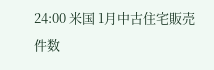24:00 米国 1月中古住宅販売件数